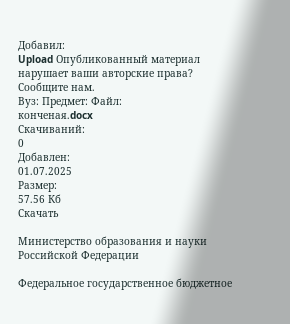Добавил:
Upload Опубликованный материал нарушает ваши авторские права? Сообщите нам.
Вуз: Предмет: Файл:
конченая.docx
Скачиваний:
0
Добавлен:
01.07.2025
Размер:
57.56 Кб
Скачать

Министерство образования и науки Российской Федерации

Федеральное государственное бюджетное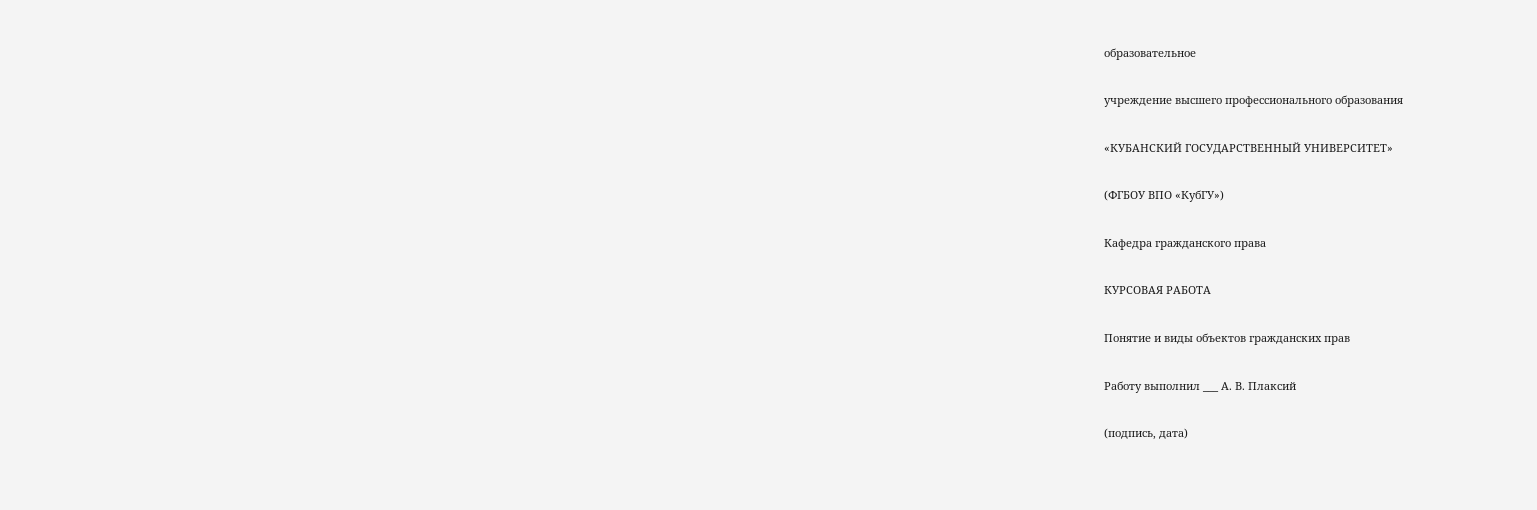образовательное

учреждение высшего профессионального образования

«КУБАНСКИЙ ГОСУДАРСТВЕННЫЙ УНИВЕРСИТЕТ»

(ФГБОУ ВПО «КубГУ»)

Кафедра гражданского права

КУРСОВАЯ РАБОТА

Понятие и виды объектов гражданских прав

Работу выполнил ___ А. В. Плаксий

(подпись, дата)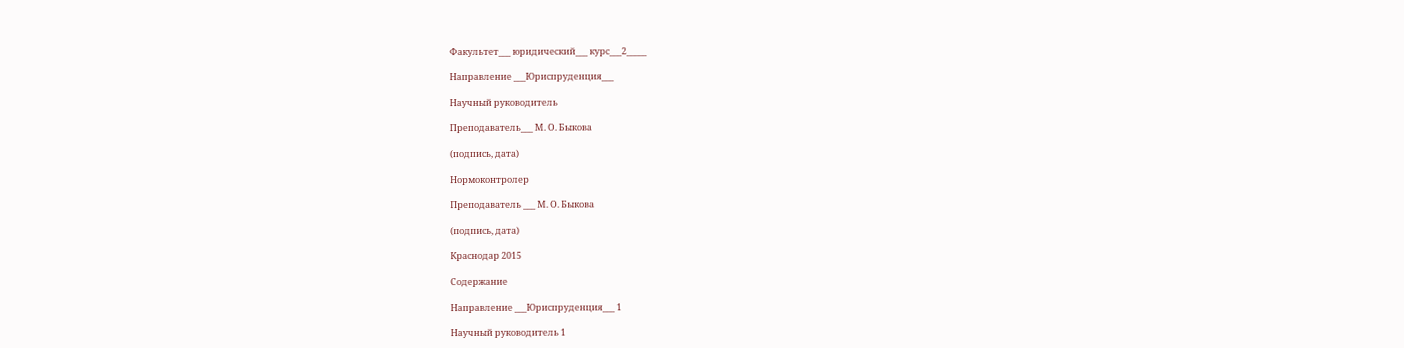Факультет___ юридический___ курс___2_____

Направление ___Юриспруденция___

Научный руководитель

Преподаватель___ М. О. Быкова

(подпись, дата)

Нормоконтролер

Преподаватель ___ М. О. Быкова

(подпись, дата)

Краснодар 2015

Содержание

Направление ___Юриспруденция___ 1

Научный руководитель 1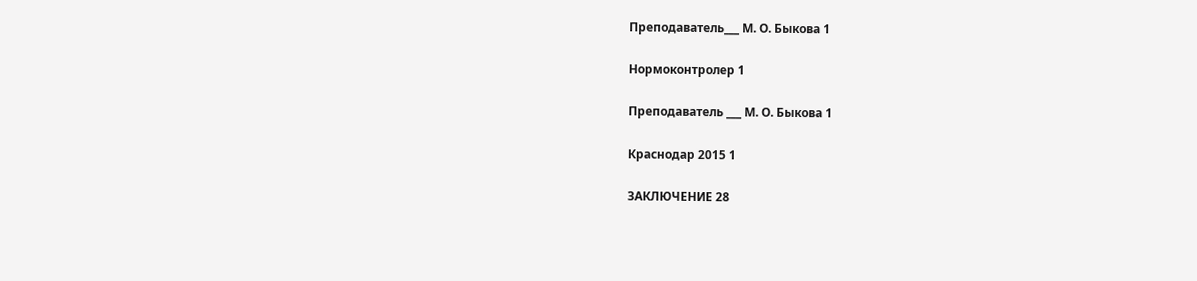Преподаватель___ М. О. Быкова 1

Нормоконтролер 1

Преподаватель ___ М. О. Быкова 1

Краснодар 2015 1

ЗАКЛЮЧЕНИЕ 28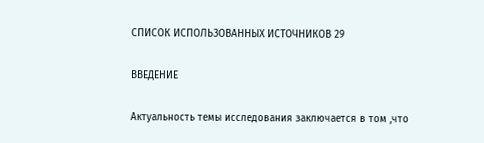СПИСОК ИСПОЛЬЗОВАННЫХ ИСТОЧНИКОВ 29

ВВЕДЕНИЕ

Актуальность темы исследования заключается в том ,что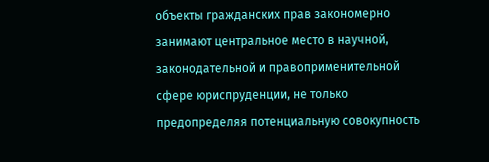объекты гражданских прав закономерно занимают центральное место в научной, законодательной и правоприменительной сфере юриспруденции, не только предопределяя потенциальную совокупность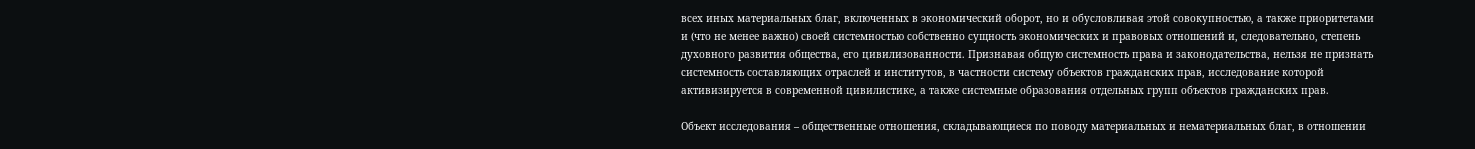всех иных материальных благ, включенных в экономический оборот, но и обусловливая этой совокупностью, а также приоритетами и (что не менее важно) своей системностью собственно сущность экономических и правовых отношений и, следовательно, степень духовного развития общества, его цивилизованности. Признавая общую системность права и законодательства, нельзя не признать системность составляющих отраслей и институтов, в частности систему объектов гражданских прав, исследование которой активизируется в современной цивилистике, а также системные образования отдельных групп объектов гражданских прав.

Объект исследования – общественные отношения, складывающиеся по поводу материальных и нематериальных благ, в отношении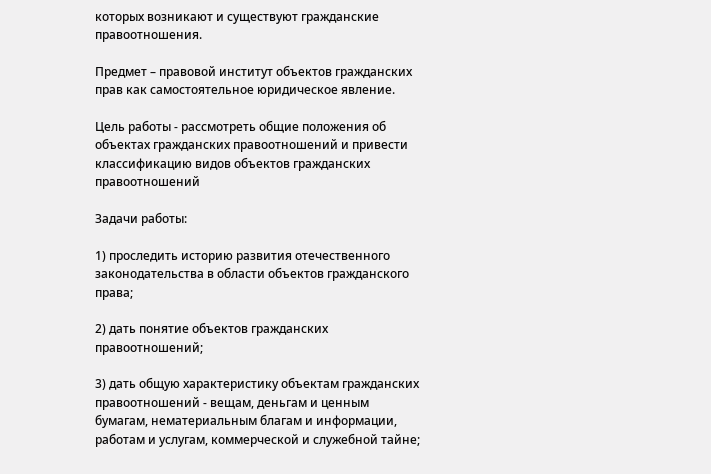которых возникают и существуют гражданские правоотношения.

Предмет – правовой институт объектов гражданских прав как самостоятельное юридическое явление.

Цель работы - рассмотреть общие положения об объектах гражданских правоотношений и привести классификацию видов объектов гражданских правоотношений

Задачи работы:

1) проследить историю развития отечественного законодательства в области объектов гражданского права;

2) дать понятие объектов гражданских правоотношений;

3) дать общую характеристику объектам гражданских правоотношений - вещам, деньгам и ценным бумагам, нематериальным благам и информации, работам и услугам, коммерческой и служебной тайне;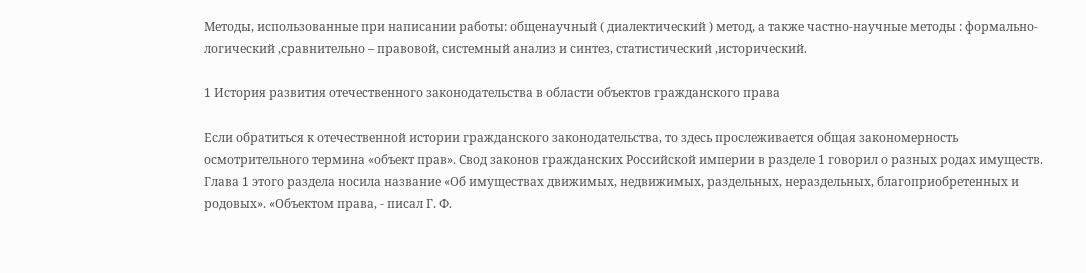Методы, использованные при написании работы: общенаучный ( диалектический ) метод, а также частно-научные методы : формально- логический ,сравнительно – правовой, системный анализ и синтез, статистический ,исторический.

1 История развития отечественного законодательства в области объектов гражданского права

Если обратиться к отечественной истории гражданского законодательства, то здесь прослеживается общая закономерность осмотрительного термина «объект прав». Свод законов гражданских Российской империи в разделе 1 говорил о разных родах имуществ. Глава 1 этого раздела носила название «Об имуществах движимых, недвижимых, раздельных, нераздельных, благоприобретенных и родовых». «Объектом права, - писал Г. Ф.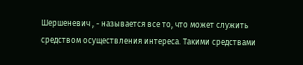Шершеневич , - называется все то, что может служить средством осуществления интереса. Такими средствами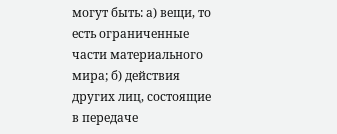могут быть: а) вещи, то есть ограниченные части материального мира; б) действия других лиц, состоящие в передаче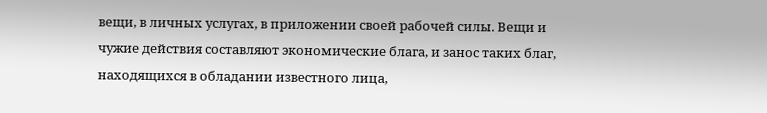вещи, в личных услугах, в приложении своей рабочей силы. Вещи и чужие действия составляют экономические блага, и занос таких благ, находящихся в обладании известного лица,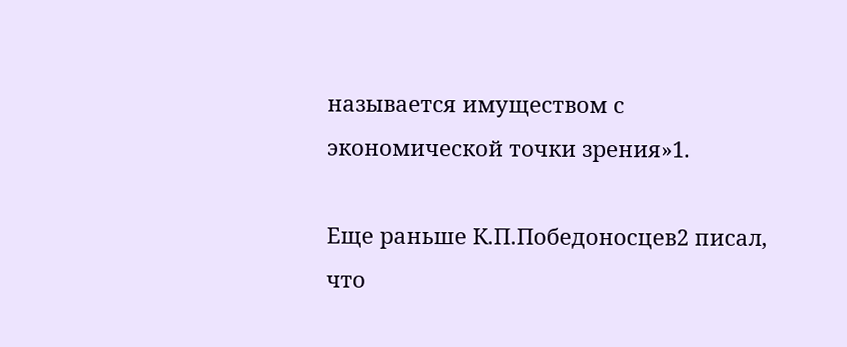называется имуществом с экономической точки зрения»1.

Еще раньше К.П.Победоносцев2 писал, что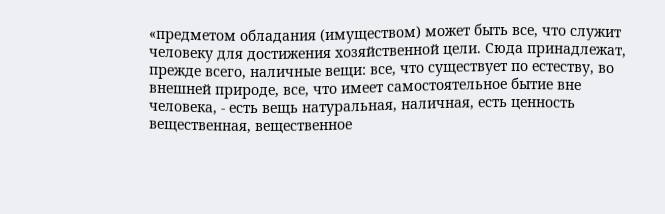«предметом обладания (имуществом) может быть все, что служит человеку для достижения хозяйственной цели. Сюда принадлежат, прежде всего, наличные вещи: все, что существует по естеству, во внешней природе, все, что имеет самостоятельное бытие вне человека, - есть вещь натуральная, наличная, есть ценность вещественная, вещественное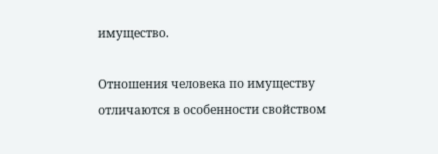имущество.

Отношения человека по имуществу отличаются в особенности свойством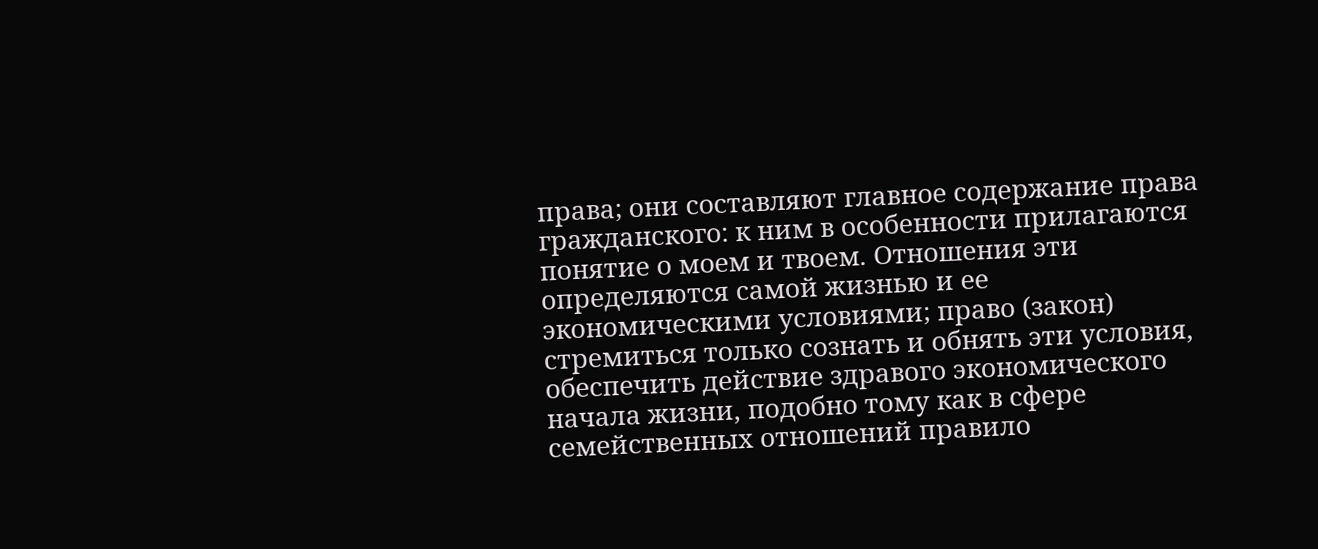права; они составляют главное содержание права гражданского: к ним в особенности прилагаются понятие о моем и твоем. Отношения эти определяются самой жизнью и ее экономическими условиями; право (закон) стремиться только сознать и обнять эти условия, обеспечить действие здравого экономического начала жизни, подобно тому как в сфере семейственных отношений правило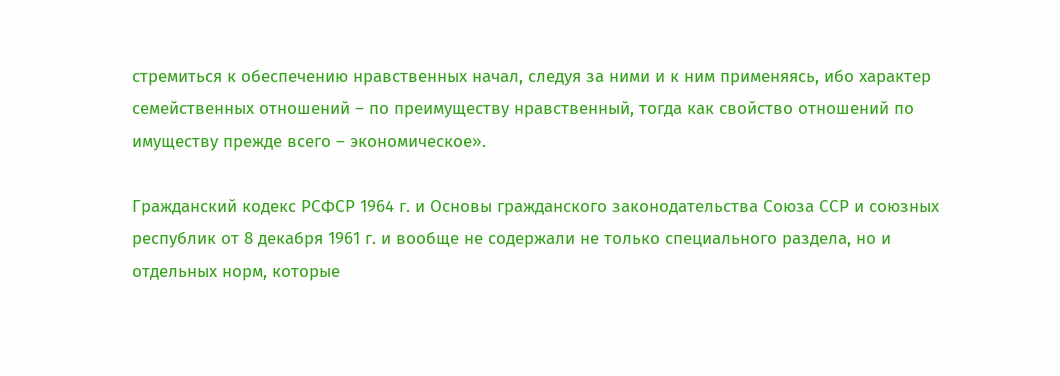стремиться к обеспечению нравственных начал, следуя за ними и к ним применяясь, ибо характер семейственных отношений – по преимуществу нравственный, тогда как свойство отношений по имуществу прежде всего – экономическое».

Гражданский кодекс РСФСР 1964 г. и Основы гражданского законодательства Союза ССР и союзных республик от 8 декабря 1961 г. и вообще не содержали не только специального раздела, но и отдельных норм, которые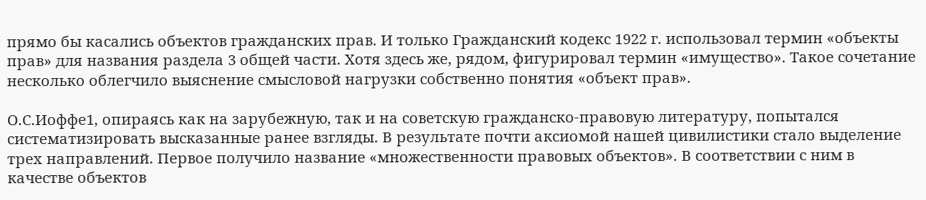прямо бы касались объектов гражданских прав. И только Гражданский кодекс 1922 г. использовал термин «объекты прав» для названия раздела 3 общей части. Хотя здесь же, рядом, фигурировал термин «имущество». Такое сочетание несколько облегчило выяснение смысловой нагрузки собственно понятия «объект прав».

О.С.Иоффе1, опираясь как на зарубежную, так и на советскую гражданско-правовую литературу, попытался систематизировать высказанные ранее взгляды. В результате почти аксиомой нашей цивилистики стало выделение трех направлений. Первое получило название «множественности правовых объектов». В соответствии с ним в качестве объектов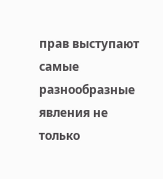прав выступают самые разнообразные явления не только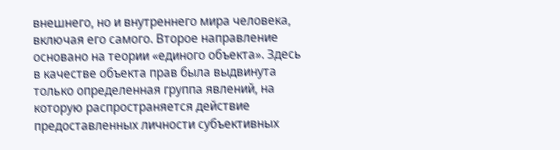внешнего, но и внутреннего мира человека, включая его самого. Второе направление основано на теории «единого объекта». Здесь в качестве объекта прав была выдвинута только определенная группа явлений, на которую распространяется действие предоставленных личности субъективных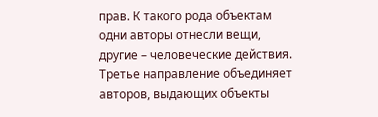прав. К такого рода объектам одни авторы отнесли вещи, другие – человеческие действия. Третье направление объединяет авторов, выдающих объекты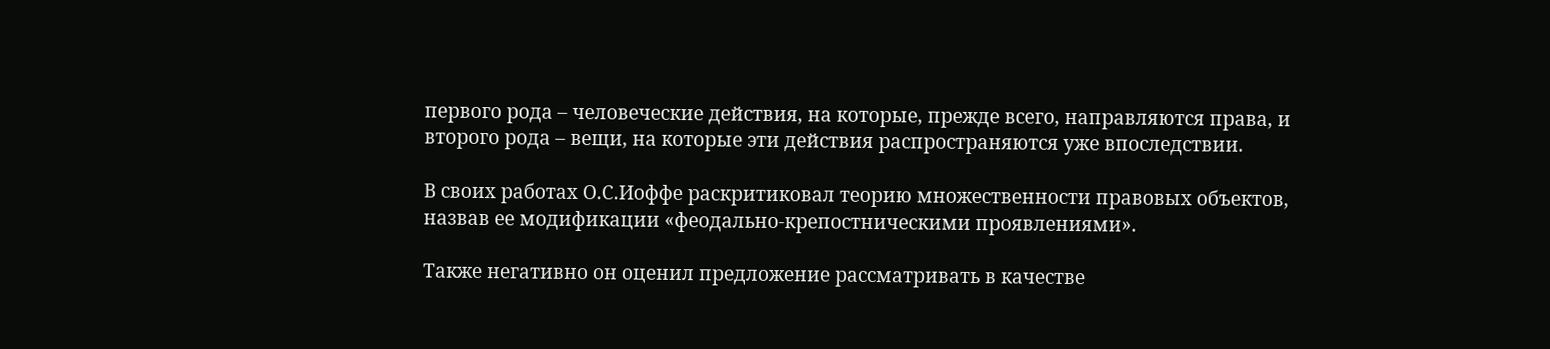первого рода – человеческие действия, на которые, прежде всего, направляются права, и второго рода – вещи, на которые эти действия распространяются уже впоследствии.

В своих работах О.С.Иоффе раскритиковал теорию множественности правовых объектов, назвав ее модификации «феодально-крепостническими проявлениями».

Также негативно он оценил предложение рассматривать в качестве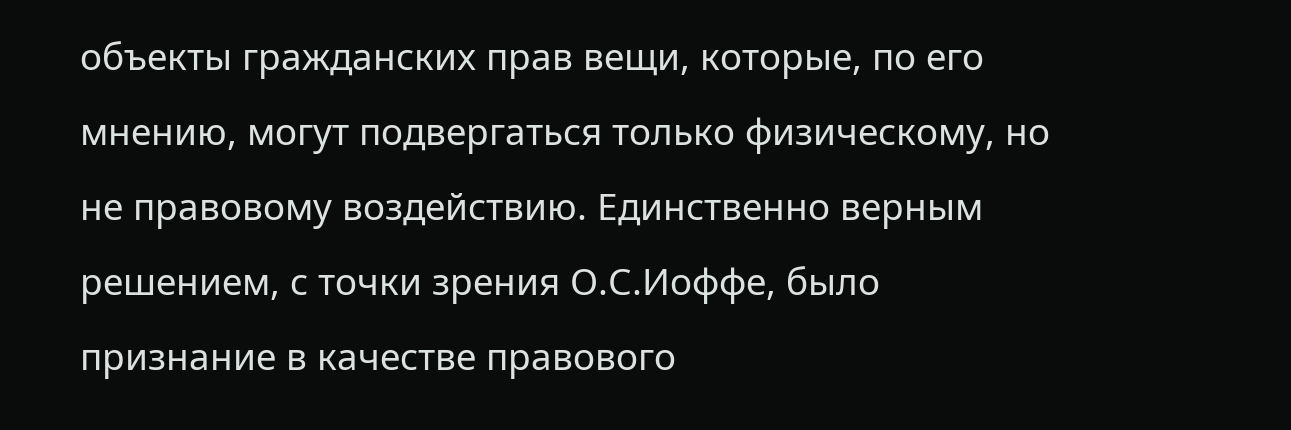объекты гражданских прав вещи, которые, по его мнению, могут подвергаться только физическому, но не правовому воздействию. Единственно верным решением, с точки зрения О.С.Иоффе, было признание в качестве правового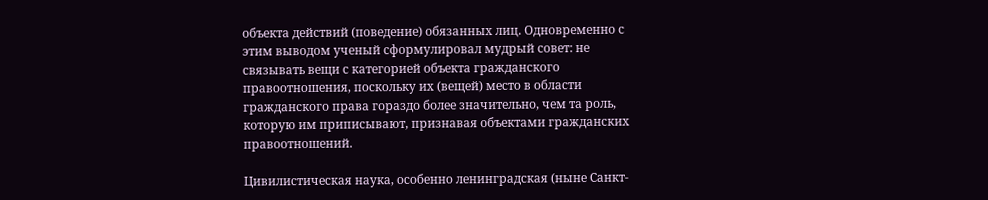объекта действий (поведение) обязанных лиц. Одновременно с этим выводом ученый сформулировал мудрый совет: не связывать вещи с категорией объекта гражданского правоотношения, поскольку их (вещей) место в области гражданского права гораздо более значительно, чем та роль, которую им приписывают, признавая объектами гражданских правоотношений.

Цивилистическая наука, особенно ленинградская (ныне Санкт-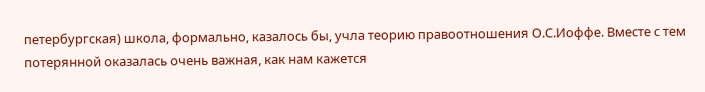петербургская) школа, формально, казалось бы, учла теорию правоотношения О.С.Иоффе. Вместе с тем потерянной оказалась очень важная, как нам кажется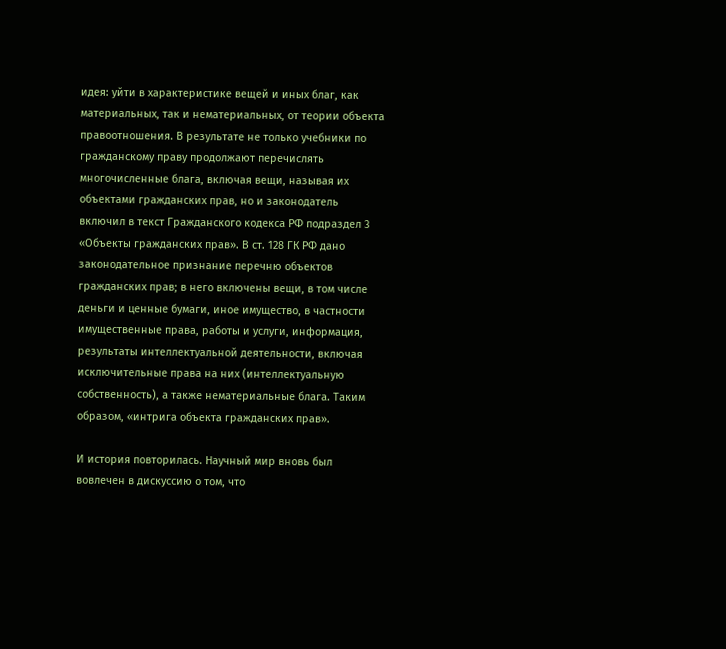идея: уйти в характеристике вещей и иных благ, как материальных, так и нематериальных, от теории объекта правоотношения. В результате не только учебники по гражданскому праву продолжают перечислять многочисленные блага, включая вещи, называя их объектами гражданских прав, но и законодатель включил в текст Гражданского кодекса РФ подраздел 3 «Объекты гражданских прав». В ст. 128 ГК РФ дано законодательное признание перечню объектов гражданских прав; в него включены вещи, в том числе деньги и ценные бумаги, иное имущество, в частности имущественные права, работы и услуги, информация, результаты интеллектуальной деятельности, включая исключительные права на них (интеллектуальную собственность), а также нематериальные блага. Таким образом, «интрига объекта гражданских прав».

И история повторилась. Научный мир вновь был вовлечен в дискуссию о том, что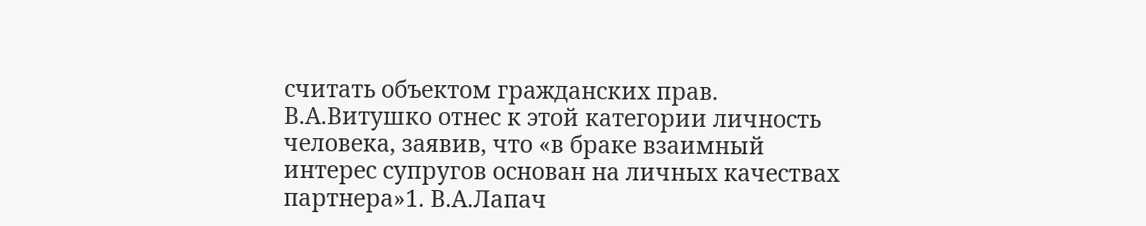считать объектом гражданских прав. В.А.Витушко отнес к этой категории личность человека, заявив, что «в браке взаимный интерес супругов основан на личных качествах партнера»1. В.А.Лапач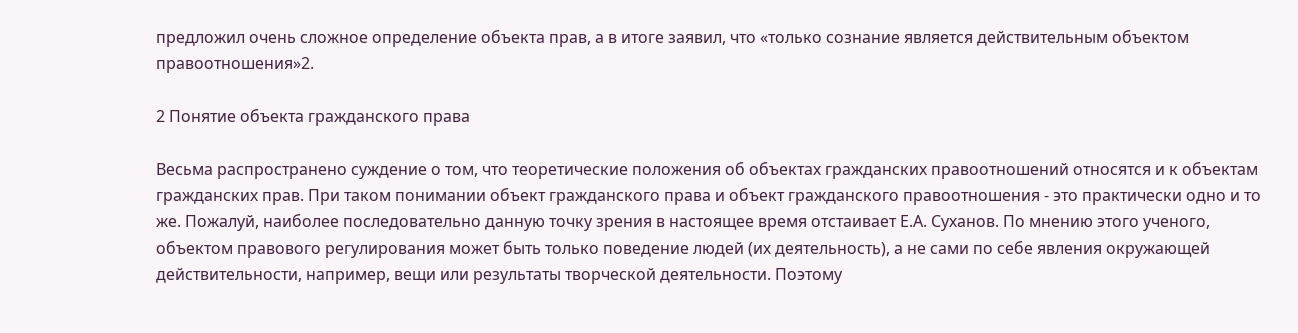предложил очень сложное определение объекта прав, а в итоге заявил, что «только сознание является действительным объектом правоотношения»2.

2 Понятие объекта гражданского права

Весьма распространено суждение о том, что теоретические положения об объектах гражданских правоотношений относятся и к объектам гражданских прав. При таком понимании объект гражданского права и объект гражданского правоотношения - это практически одно и то же. Пожалуй, наиболее последовательно данную точку зрения в настоящее время отстаивает Е.А. Суханов. По мнению этого ученого, объектом правового регулирования может быть только поведение людей (их деятельность), а не сами по себе явления окружающей действительности, например, вещи или результаты творческой деятельности. Поэтому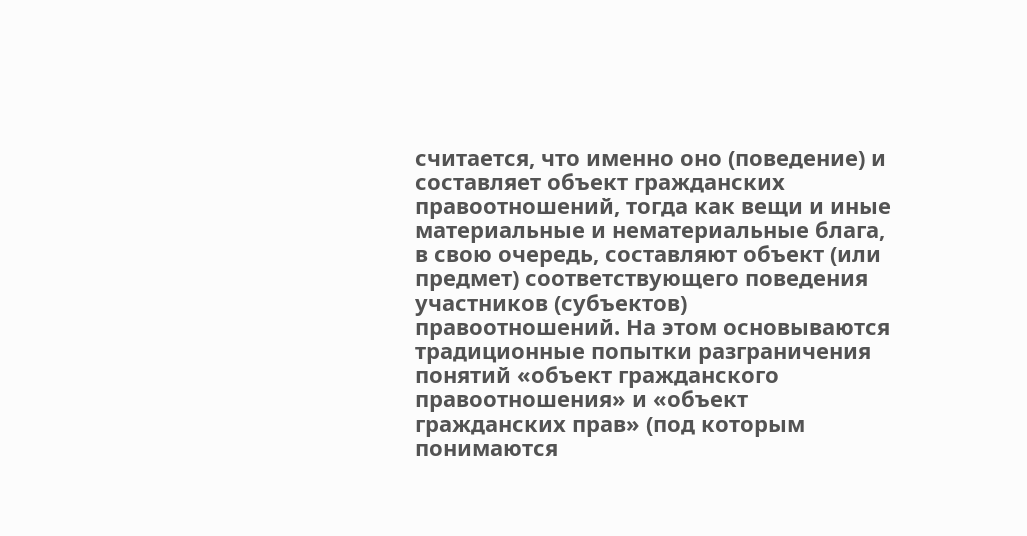считается, что именно оно (поведение) и составляет объект гражданских правоотношений, тогда как вещи и иные материальные и нематериальные блага, в свою очередь, составляют объект (или предмет) соответствующего поведения участников (субъектов) правоотношений. На этом основываются традиционные попытки разграничения понятий «объект гражданского правоотношения» и «объект гражданских прав» (под которым понимаются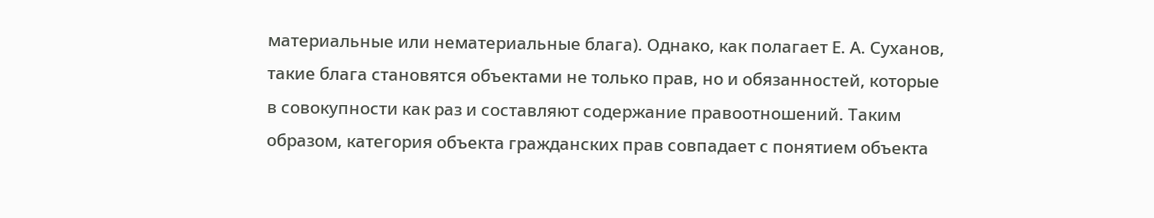материальные или нематериальные блага). Однако, как полагает Е. А. Суханов, такие блага становятся объектами не только прав, но и обязанностей, которые в совокупности как раз и составляют содержание правоотношений. Таким образом, категория объекта гражданских прав совпадает с понятием объекта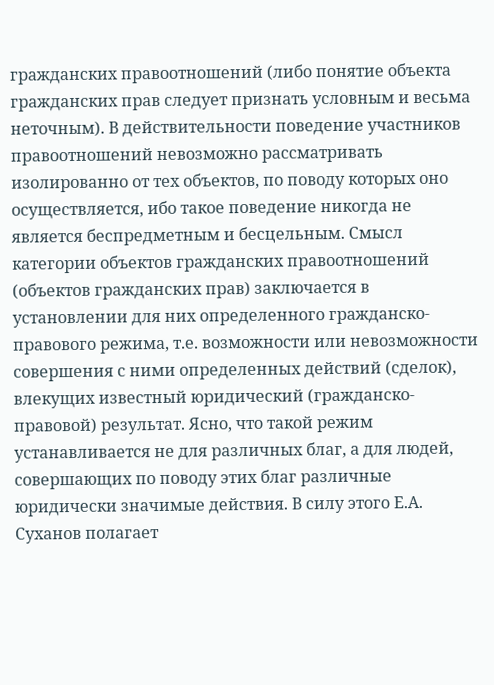гражданских правоотношений (либо понятие объекта гражданских прав следует признать условным и весьма неточным). В действительности поведение участников правоотношений невозможно рассматривать изолированно от тех объектов, по поводу которых оно осуществляется, ибо такое поведение никогда не является беспредметным и бесцельным. Смысл категории объектов гражданских правоотношений (объектов гражданских прав) заключается в установлении для них определенного гражданско-правового режима, т.е. возможности или невозможности совершения с ними определенных действий (сделок), влекущих известный юридический (гражданско-правовой) результат. Ясно, что такой режим устанавливается не для различных благ, а для людей, совершающих по поводу этих благ различные юридически значимые действия. В силу этого Е.А. Суханов полагает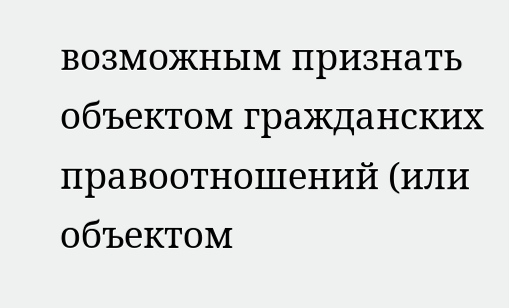возможным признать объектом гражданских правоотношений (или объектом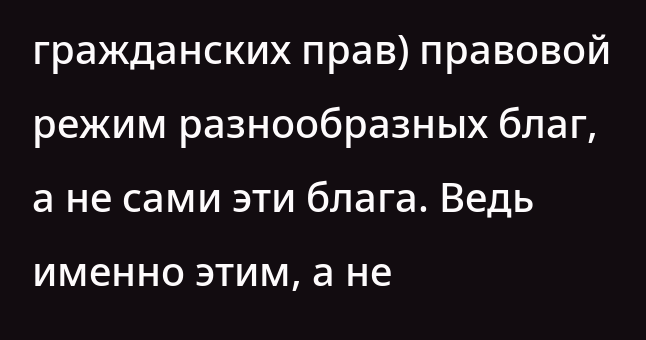гражданских прав) правовой режим разнообразных благ, а не сами эти блага. Ведь именно этим, а не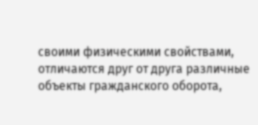своими физическими свойствами, отличаются друг от друга различные объекты гражданского оборота,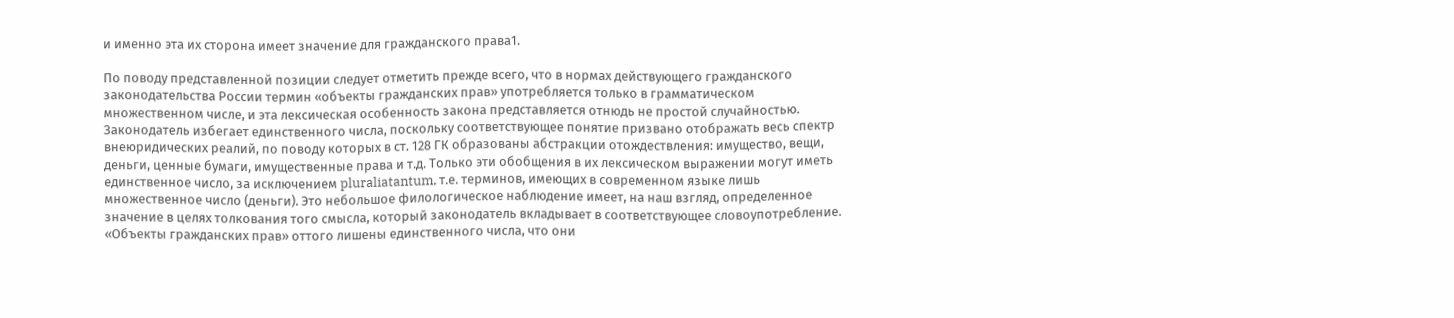и именно эта их сторона имеет значение для гражданского права1.

По поводу представленной позиции следует отметить прежде всего, что в нормах действующего гражданского законодательства России термин «объекты гражданских прав» употребляется только в грамматическом множественном числе, и эта лексическая особенность закона представляется отнюдь не простой случайностью. Законодатель избегает единственного числа, поскольку соответствующее понятие призвано отображать весь спектр внеюридических реалий, по поводу которых в ст. 128 ГК образованы абстракции отождествления: имущество, вещи, деньги, ценные бумаги, имущественные права и т.д. Только эти обобщения в их лексическом выражении могут иметь единственное число, за исключением pluraliatantum, т.е. терминов, имеющих в современном языке лишь множественное число (деньги). Это небольшое филологическое наблюдение имеет, на наш взгляд, определенное значение в целях толкования того смысла, который законодатель вкладывает в соответствующее словоупотребление. «Объекты гражданских прав» оттого лишены единственного числа, что они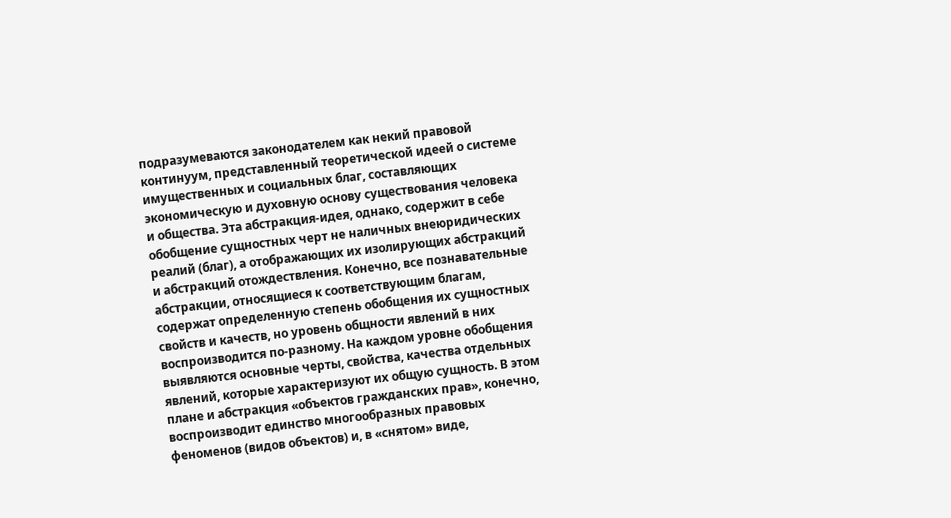подразумеваются законодателем как некий правовой континуум, представленный теоретической идеей о системе имущественных и социальных благ, составляющих экономическую и духовную основу существования человека и общества. Эта абстракция-идея, однако, содержит в себе обобщение сущностных черт не наличных внеюридических реалий (благ), а отображающих их изолирующих абстракций и абстракций отождествления. Конечно, все познавательные абстракции, относящиеся к соответствующим благам, содержат определенную степень обобщения их сущностных свойств и качеств, но уровень общности явлений в них воспроизводится по-разному. На каждом уровне обобщения выявляются основные черты, свойства, качества отдельных явлений, которые характеризуют их общую сущность. В этом плане и абстракция «объектов гражданских прав», конечно, воспроизводит единство многообразных правовых феноменов (видов объектов) и, в «снятом» виде,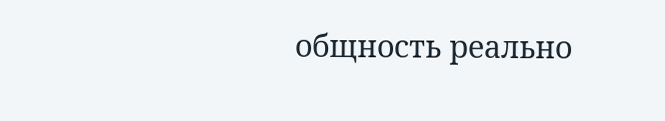общность реально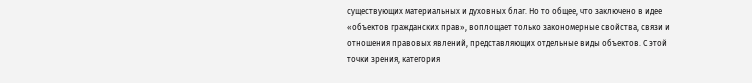существующих материальных и духовных благ. Но то общее, что заключено в идее «объектов гражданских прав», воплощает только закономерные свойства, связи и отношения правовых явлений, представляющих отдельные виды объектов. С этой точки зрения, категория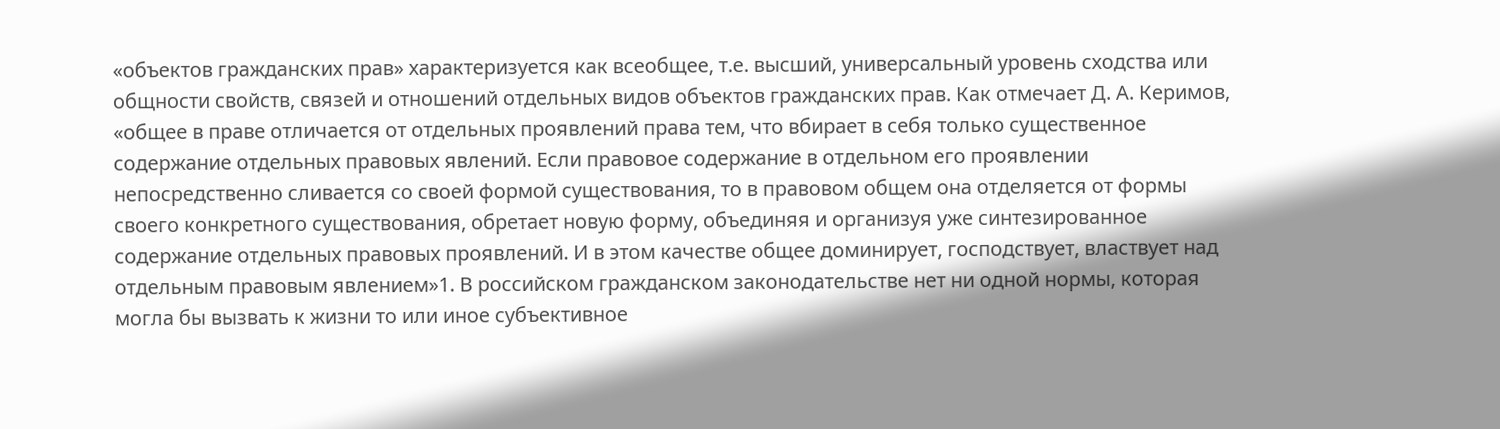«объектов гражданских прав» характеризуется как всеобщее, т.е. высший, универсальный уровень сходства или общности свойств, связей и отношений отдельных видов объектов гражданских прав. Как отмечает Д. А. Керимов, «общее в праве отличается от отдельных проявлений права тем, что вбирает в себя только существенное содержание отдельных правовых явлений. Если правовое содержание в отдельном его проявлении непосредственно сливается со своей формой существования, то в правовом общем она отделяется от формы своего конкретного существования, обретает новую форму, объединяя и организуя уже синтезированное содержание отдельных правовых проявлений. И в этом качестве общее доминирует, господствует, властвует над отдельным правовым явлением»1. В российском гражданском законодательстве нет ни одной нормы, которая могла бы вызвать к жизни то или иное субъективное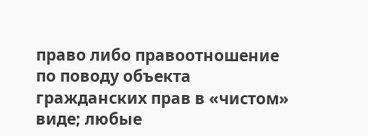право либо правоотношение по поводу объекта гражданских прав в «чистом» виде; любые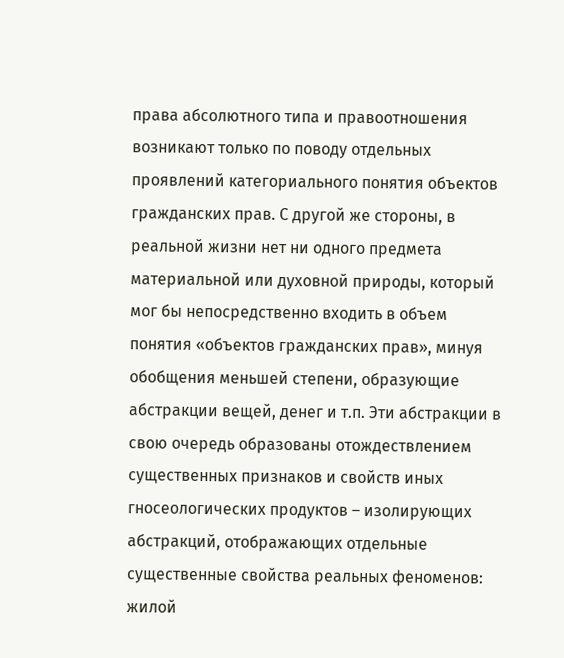права абсолютного типа и правоотношения возникают только по поводу отдельных проявлений категориального понятия объектов гражданских прав. С другой же стороны, в реальной жизни нет ни одного предмета материальной или духовной природы, который мог бы непосредственно входить в объем понятия «объектов гражданских прав», минуя обобщения меньшей степени, образующие абстракции вещей, денег и т.п. Эти абстракции в свою очередь образованы отождествлением существенных признаков и свойств иных гносеологических продуктов – изолирующих абстракций, отображающих отдельные существенные свойства реальных феноменов: жилой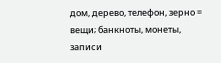дом, дерево, телефон, зерно = вещи; банкноты, монеты, записи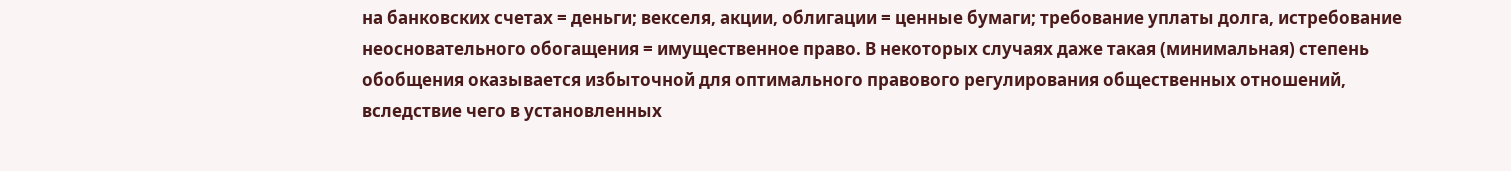на банковских счетах = деньги; векселя, акции, облигации = ценные бумаги; требование уплаты долга, истребование неосновательного обогащения = имущественное право. В некоторых случаях даже такая (минимальная) степень обобщения оказывается избыточной для оптимального правового регулирования общественных отношений, вследствие чего в установленных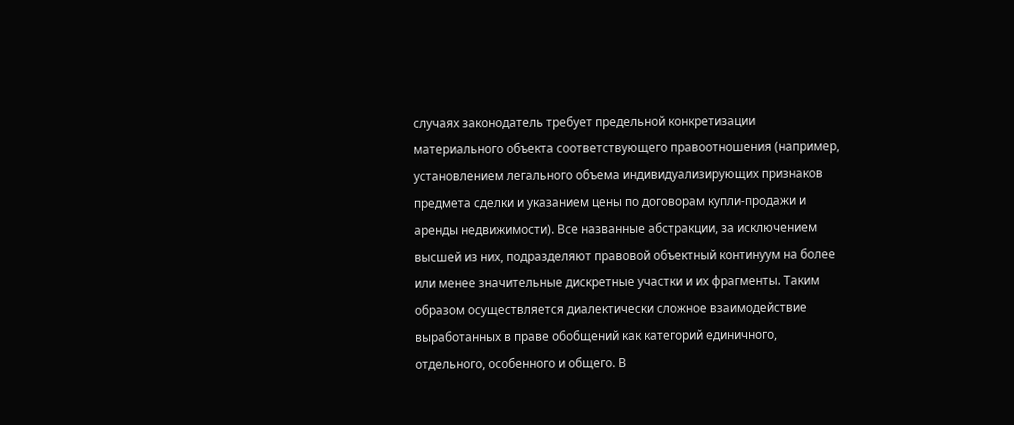случаях законодатель требует предельной конкретизации материального объекта соответствующего правоотношения (например, установлением легального объема индивидуализирующих признаков предмета сделки и указанием цены по договорам купли-продажи и аренды недвижимости). Все названные абстракции, за исключением высшей из них, подразделяют правовой объектный континуум на более или менее значительные дискретные участки и их фрагменты. Таким образом осуществляется диалектически сложное взаимодействие выработанных в праве обобщений как категорий единичного, отдельного, особенного и общего. В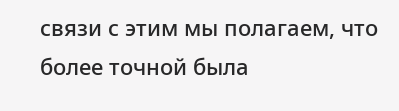связи с этим мы полагаем, что более точной была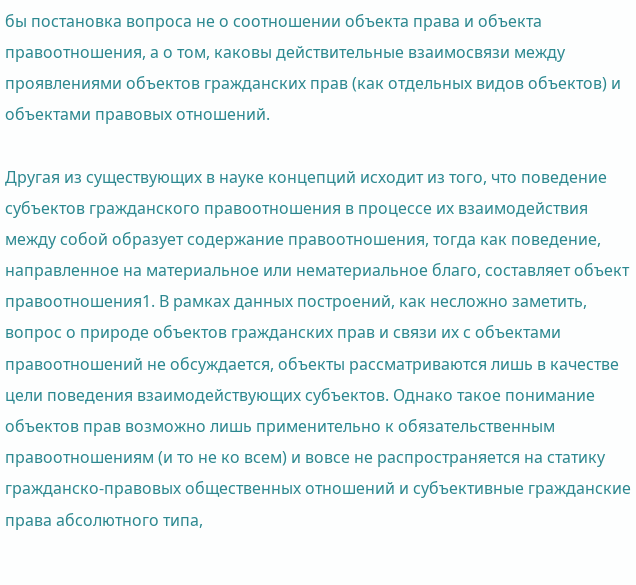бы постановка вопроса не о соотношении объекта права и объекта правоотношения, а о том, каковы действительные взаимосвязи между проявлениями объектов гражданских прав (как отдельных видов объектов) и объектами правовых отношений.

Другая из существующих в науке концепций исходит из того, что поведение субъектов гражданского правоотношения в процессе их взаимодействия между собой образует содержание правоотношения, тогда как поведение, направленное на материальное или нематериальное благо, составляет объект правоотношения1. В рамках данных построений, как несложно заметить, вопрос о природе объектов гражданских прав и связи их с объектами правоотношений не обсуждается, объекты рассматриваются лишь в качестве цели поведения взаимодействующих субъектов. Однако такое понимание объектов прав возможно лишь применительно к обязательственным правоотношениям (и то не ко всем) и вовсе не распространяется на статику гражданско-правовых общественных отношений и субъективные гражданские права абсолютного типа,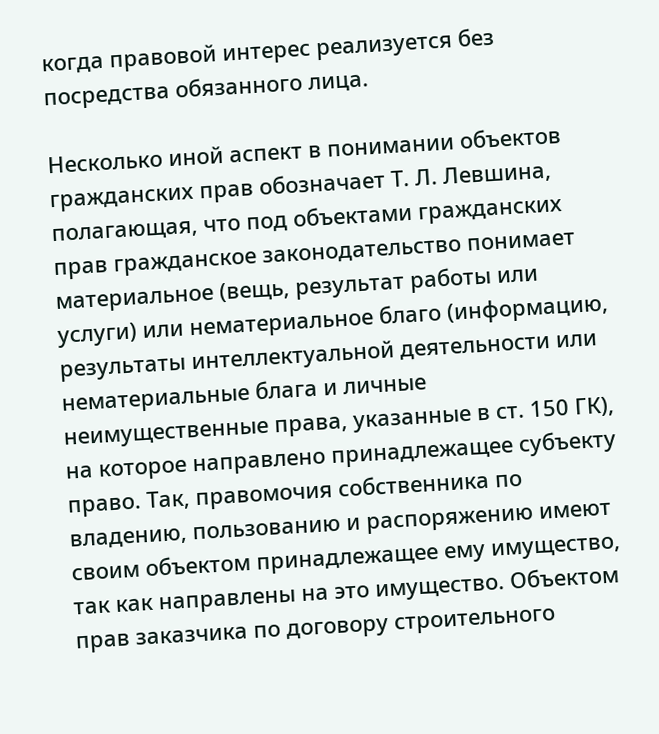когда правовой интерес реализуется без посредства обязанного лица.

Несколько иной аспект в понимании объектов гражданских прав обозначает Т. Л. Левшина, полагающая, что под объектами гражданских прав гражданское законодательство понимает материальное (вещь, результат работы или услуги) или нематериальное благо (информацию, результаты интеллектуальной деятельности или нематериальные блага и личные неимущественные права, указанные в ст. 150 ГК), на которое направлено принадлежащее субъекту право. Так, правомочия собственника по владению, пользованию и распоряжению имеют своим объектом принадлежащее ему имущество, так как направлены на это имущество. Объектом прав заказчика по договору строительного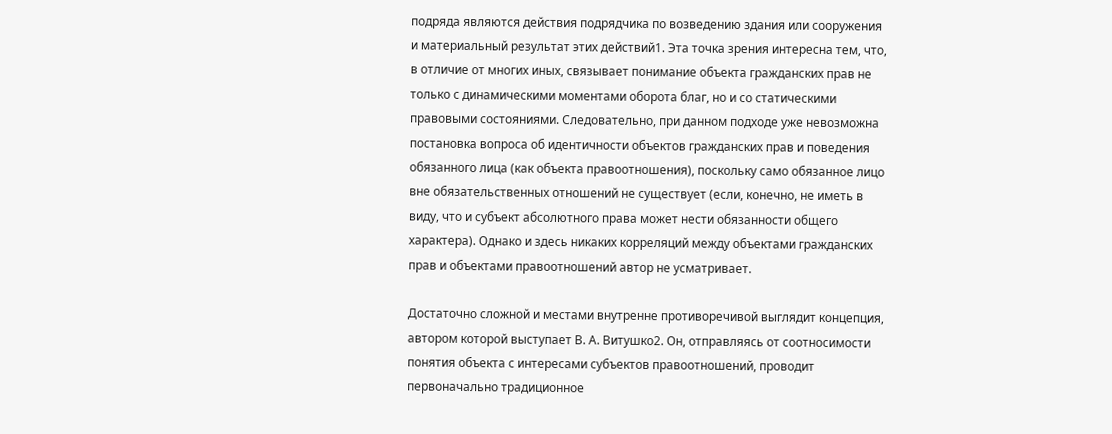подряда являются действия подрядчика по возведению здания или сооружения и материальный результат этих действий1. Эта точка зрения интересна тем, что, в отличие от многих иных, связывает понимание объекта гражданских прав не только с динамическими моментами оборота благ, но и со статическими правовыми состояниями. Следовательно, при данном подходе уже невозможна постановка вопроса об идентичности объектов гражданских прав и поведения обязанного лица (как объекта правоотношения), поскольку само обязанное лицо вне обязательственных отношений не существует (если, конечно, не иметь в виду, что и субъект абсолютного права может нести обязанности общего характера). Однако и здесь никаких корреляций между объектами гражданских прав и объектами правоотношений автор не усматривает.

Достаточно сложной и местами внутренне противоречивой выглядит концепция, автором которой выступает В. А. Витушко2. Он, отправляясь от соотносимости понятия объекта с интересами субъектов правоотношений, проводит первоначально традиционное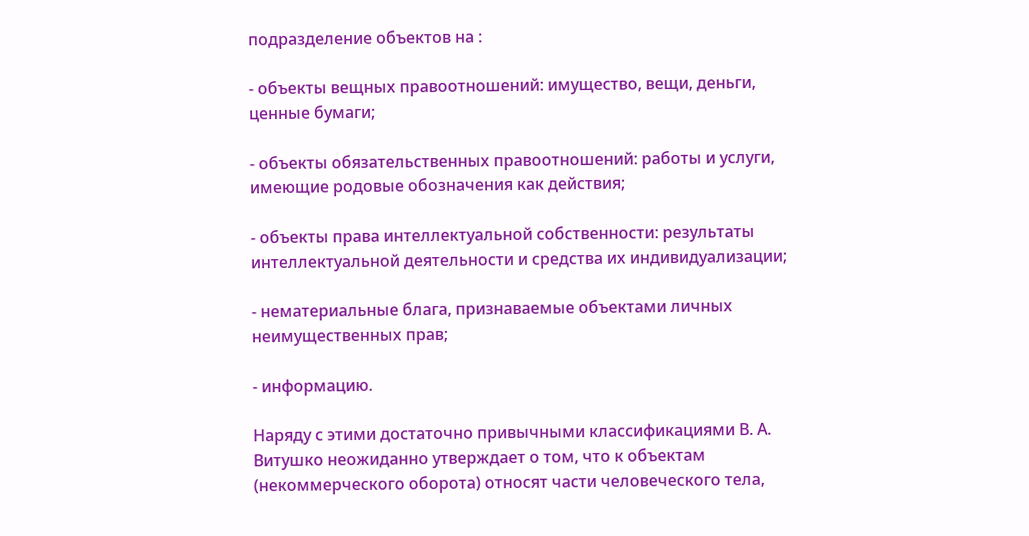подразделение объектов на :

- объекты вещных правоотношений: имущество, вещи, деньги, ценные бумаги;

- объекты обязательственных правоотношений: работы и услуги, имеющие родовые обозначения как действия;

- объекты права интеллектуальной собственности: результаты интеллектуальной деятельности и средства их индивидуализации;

- нематериальные блага, признаваемые объектами личных неимущественных прав;

- информацию.

Наряду с этими достаточно привычными классификациями В. А. Витушко неожиданно утверждает о том, что к объектам (некоммерческого оборота) относят части человеческого тела,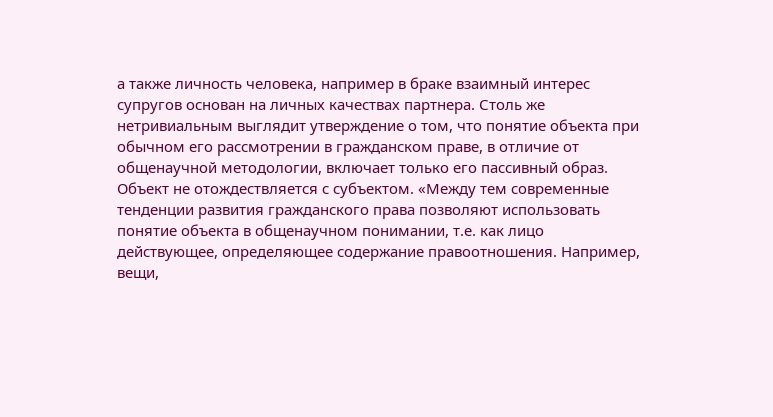а также личность человека, например в браке взаимный интерес супругов основан на личных качествах партнера. Столь же нетривиальным выглядит утверждение о том, что понятие объекта при обычном его рассмотрении в гражданском праве, в отличие от общенаучной методологии, включает только его пассивный образ. Объект не отождествляется с субъектом. «Между тем современные тенденции развития гражданского права позволяют использовать понятие объекта в общенаучном понимании, т.е. как лицо действующее, определяющее содержание правоотношения. Например, вещи,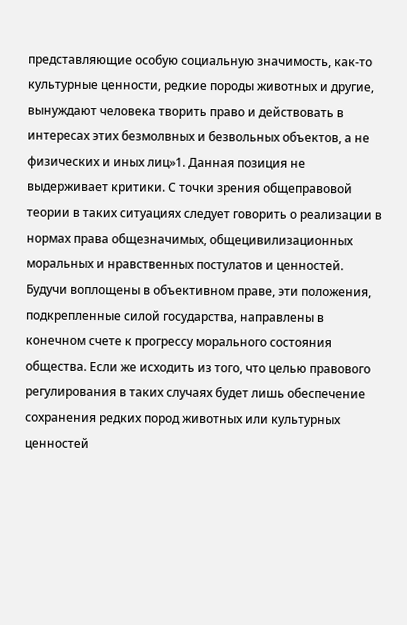представляющие особую социальную значимость, как-то культурные ценности, редкие породы животных и другие, вынуждают человека творить право и действовать в интересах этих безмолвных и безвольных объектов, а не физических и иных лиц»1. Данная позиция не выдерживает критики. С точки зрения общеправовой теории в таких ситуациях следует говорить о реализации в нормах права общезначимых, общецивилизационных моральных и нравственных постулатов и ценностей. Будучи воплощены в объективном праве, эти положения, подкрепленные силой государства, направлены в конечном счете к прогрессу морального состояния общества. Если же исходить из того, что целью правового регулирования в таких случаях будет лишь обеспечение сохранения редких пород животных или культурных ценностей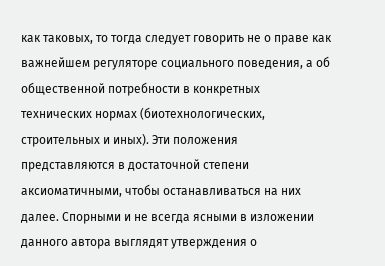как таковых, то тогда следует говорить не о праве как важнейшем регуляторе социального поведения, а об общественной потребности в конкретных технических нормах (биотехнологических, строительных и иных). Эти положения представляются в достаточной степени аксиоматичными, чтобы останавливаться на них далее. Спорными и не всегда ясными в изложении данного автора выглядят утверждения о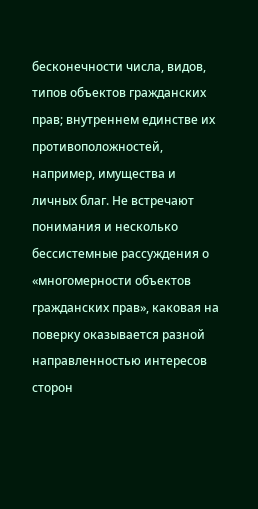бесконечности числа, видов, типов объектов гражданских прав; внутреннем единстве их противоположностей, например, имущества и личных благ. Не встречают понимания и несколько бессистемные рассуждения о «многомерности объектов гражданских прав», каковая на поверку оказывается разной направленностью интересов сторон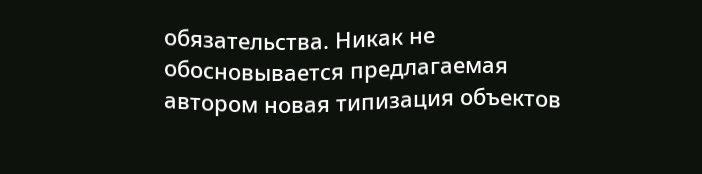обязательства. Никак не обосновывается предлагаемая автором новая типизация объектов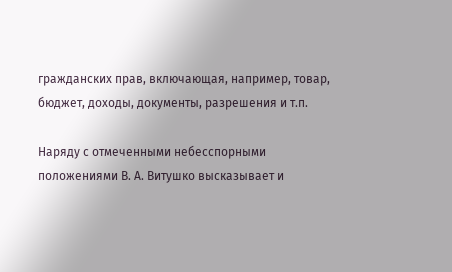гражданских прав, включающая, например, товар, бюджет, доходы, документы, разрешения и т.п.

Наряду с отмеченными небесспорными положениями В. А. Витушко высказывает и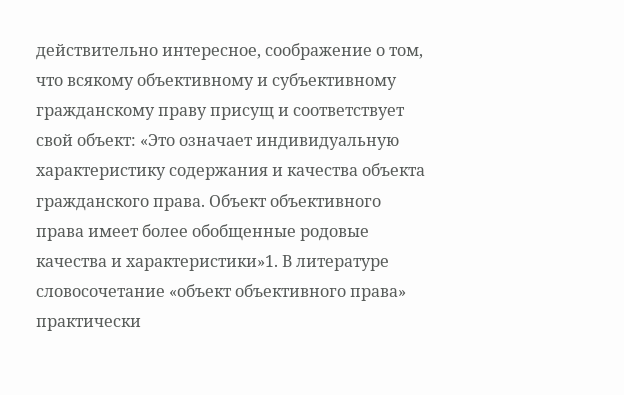действительно интересное, соображение о том, что всякому объективному и субъективному гражданскому праву присущ и соответствует свой объект: «Это означает индивидуальную характеристику содержания и качества объекта гражданского права. Объект объективного права имеет более обобщенные родовые качества и характеристики»1. В литературе словосочетание «объект объективного права» практически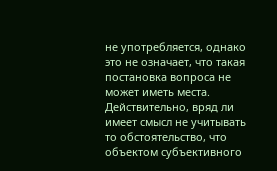не употребляется, однако это не означает, что такая постановка вопроса не может иметь места. Действительно, вряд ли имеет смысл не учитывать то обстоятельство, что объектом субъективного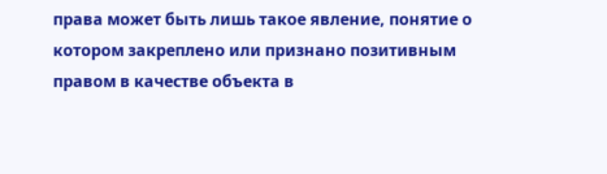права может быть лишь такое явление, понятие о котором закреплено или признано позитивным правом в качестве объекта в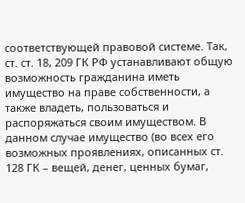соответствующей правовой системе. Так, ст. ст. 18, 209 ГК РФ устанавливают общую возможность гражданина иметь имущество на праве собственности, а также владеть, пользоваться и распоряжаться своим имуществом. В данном случае имущество (во всех его возможных проявлениях, описанных ст. 128 ГК – вещей, денег, ценных бумаг,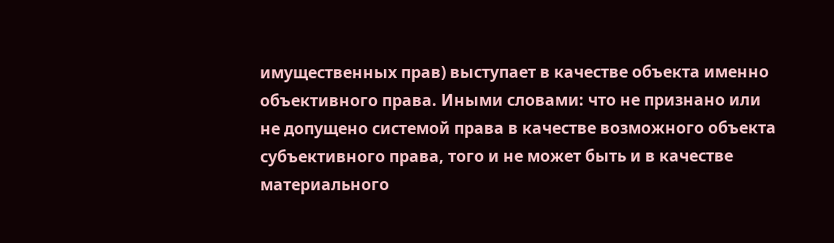имущественных прав) выступает в качестве объекта именно объективного права. Иными словами: что не признано или не допущено системой права в качестве возможного объекта субъективного права, того и не может быть и в качестве материального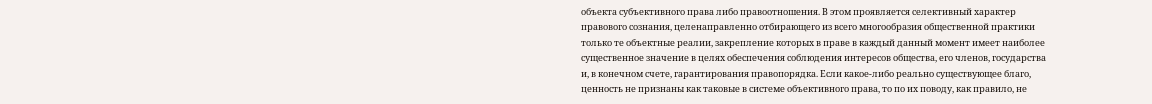объекта субъективного права либо правоотношения. В этом проявляется селективный характер правового сознания, целенаправленно отбирающего из всего многообразия общественной практики только те объектные реалии, закрепление которых в праве в каждый данный момент имеет наиболее существенное значение в целях обеспечения соблюдения интересов общества, его членов, государства и, в конечном счете, гарантирования правопорядка. Если какое-либо реально существующее благо, ценность не признаны как таковые в системе объективного права, то по их поводу, как правило, не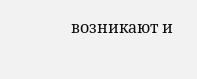возникают и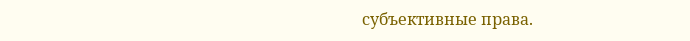субъективные права.